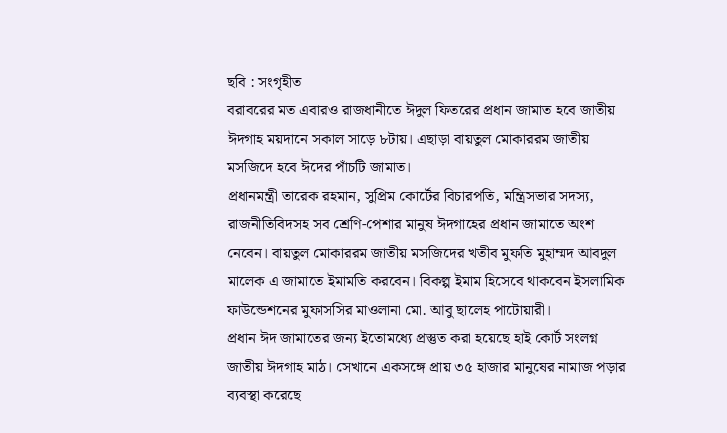ছবি : সংগৃহীত
বরাবরের মত এবারও রাজধানীতে ঈদুল ফিতরের প্রধান জামাত হবে জাতীয় ঈদগাহ ময়দানে সকাল সাড়ে ৮টায়। এছাড়া বায়তুল মোকাররম জাতীয় মসজিদে হবে ঈদের পাঁচটি জামাত।
প্রধানমন্ত্রী তারেক রহমান, সুপ্রিম কোর্টের বিচারপতি, মন্ত্রিসভার সদস্য, রাজনীতিবিদসহ সব শ্রেণি-পেশার মানুষ ঈদগাহের প্রধান জামাতে অংশ নেবেন। বায়তুল মোকাররম জাতীয় মসজিদের খতীব মুফতি মুহাম্মদ আবদুল মালেক এ জামাতে ইমামতি করবেন। বিকল্প ইমাম হিসেবে থাকবেন ইসলামিক ফাউন্ডেশনের মুফাসসির মাওলানা মো. আবু ছালেহ পাটোয়ারী।
প্রধান ঈদ জামাতের জন্য ইতোমধ্যে প্রস্তুত করা হয়েছে হাই কোর্ট সংলগ্ন জাতীয় ঈদগাহ মাঠ। সেখানে একসঙ্গে প্রায় ৩৫ হাজার মানুষের নামাজ পড়ার ব্যবস্থা করেছে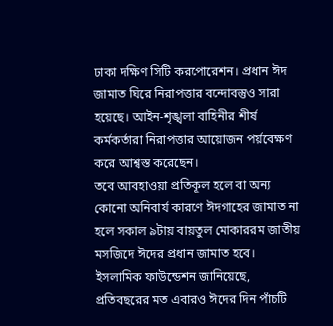ঢাকা দক্ষিণ সিটি করপোরেশন। প্রধান ঈদ জামাত ঘিরে নিরাপত্তার বন্দোবস্তুও সারা হয়েছে। আইন-শৃঙ্খলা বাহিনীর শীর্ষ কর্মকর্তারা নিরাপত্তার আয়োজন পর্য়বেক্ষণ করে আশ্বস্ত করেছেন।
তবে আবহাওয়া প্রতিকূল হলে বা অন্য কোনো অনিবার্য কারণে ঈদগাহের জামাত না হলে সকাল ৯টায় বায়তুল মোকাররম জাতীয় মসজিদে ঈদের প্রধান জামাত হবে।
ইসলামিক ফাউন্ডেশন জানিয়েছে, প্রতিবছরের মত এবারও ঈদের দিন পাঁচটি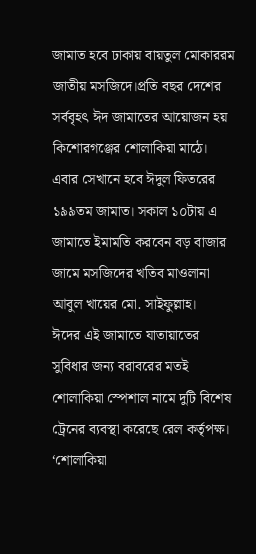জামাত হবে ঢাকায় বায়তুল মোকাররম জাতীয় মসজিদে।প্রতি বছর দেশের সর্ববৃহৎ ঈদ জামাতের আয়োজন হয় কিশোরগঞ্জের শোলাকিয়া মাঠে। এবার সেখানে হবে ঈদুল ফিতরের ১৯৯তম জামাত। সকাল ১০টায় এ জামাতে ইমামতি করবেন বড় বাজার জামে মসজিদের খতিব মাওলানা আবুল খায়ের মো. সাইফুল্লাহ।
ঈদের এই জামাতে যাতায়াতের সুবিধার জন্য বরাবরের মতই শোলাকিয়া স্পেশাল নামে দুটি বিশেষ ট্রেনের ব্যবস্থা করেছে রেল কর্তৃপক্ষ।
‘শোলাকিয়া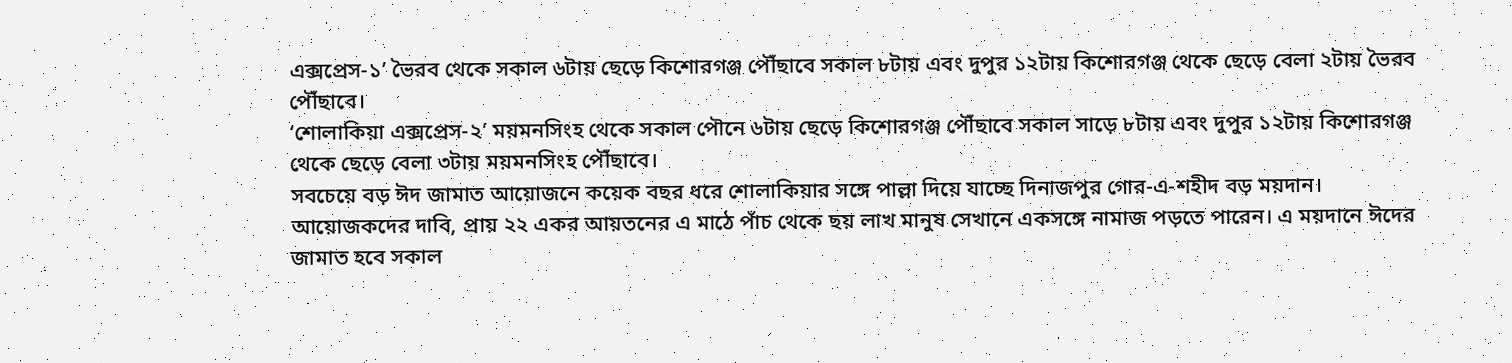এক্সপ্রেস-১’ ভৈরব থেকে সকাল ৬টায় ছেড়ে কিশোরগঞ্জ পৌঁছাবে সকাল ৮টায় এবং দুপুর ১২টায় কিশোরগঞ্জ থেকে ছেড়ে বেলা ২টায় ভৈরব পৌঁছাবে।
‘শোলাকিয়া এক্সপ্রেস-২’ ময়মনসিংহ থেকে সকাল পৌনে ৬টায় ছেড়ে কিশোরগঞ্জ পৌঁছাবে সকাল সাড়ে ৮টায় এবং দুপুর ১২টায় কিশোরগঞ্জ থেকে ছেড়ে বেলা ৩টায় ময়মনসিংহ পৌঁছাবে।
সবচেয়ে বড় ঈদ জামাত আয়োজনে কয়েক বছর ধরে শোলাকিয়ার সঙ্গে পাল্লা দিয়ে যাচ্ছে দিনাজপুর গোর-এ-শহীদ বড় ময়দান।
আয়োজকদের দাবি, প্রায় ২২ একর আয়তনের এ মাঠে পাঁচ থেকে ছয় লাখ মানুষ সেখানে একসঙ্গে নামাজ পড়তে পারেন। এ ময়দানে ঈদের জামাত হবে সকাল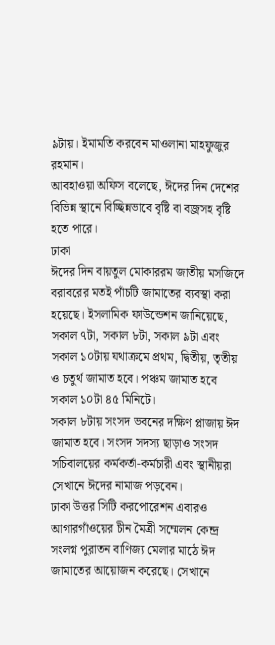৯টায়। ইমামতি করবেন মাওলানা মাহফুজুর রহমান।
আবহাওয়া অফিস বলেছে, ঈদের দিন দেশের বিভিন্ন স্থানে বিচ্ছিন্নভাবে বৃষ্টি বা বজ্রসহ বৃষ্টি হতে পারে।
ঢাকা
ঈদের দিন বায়তুল মোকাররম জাতীয় মসজিদে বরাবরের মতই পাঁচটি জামাতের ব্যবস্থা করা হয়েছে। ইসলামিক ফাউন্ডেশন জানিয়েছে, সকাল ৭টা, সকাল ৮টা, সকাল ৯টা এবং সকাল ১০টায় যথাক্রমে প্রথম, দ্বিতীয়, তৃতীয় ও চতুর্থ জামাত হবে। পঞ্চম জামাত হবে সকাল ১০টা ৪৫ মিনিটে।
সকাল ৮টায় সংসদ ভবনের দক্ষিণ প্লাজায় ঈদ জামাত হবে। সংসদ সদস্য ছাড়াও সংসদ সচিবালয়ের কর্মকর্তা-কর্মচারী এবং স্থানীয়রা সেখানে ঈদের নামাজ পড়বেন।
ঢাকা উত্তর সিটি করপোরেশন এবারও আগারগাঁওয়ের চীন মৈত্রী সম্মেলন কেন্দ্র সংলগ্ন পুরাতন বাণিজ্য মেলার মাঠে ঈদ জামাতের আয়োজন করেছে। সেখানে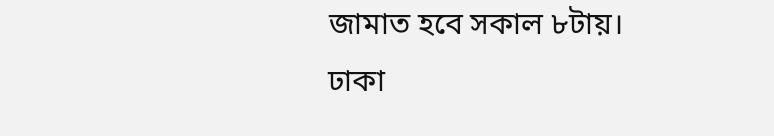জামাত হবে সকাল ৮টায়।
ঢাকা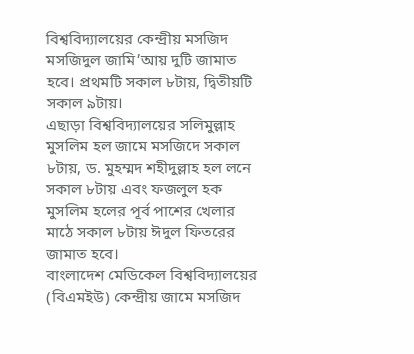বিশ্ববিদ্যালয়ের কেন্দ্রীয় মসজিদ মসজিদুল জামি’আয় দুটি জামাত হবে। প্রথমটি সকাল ৮টায়, দ্বিতীয়টি সকাল ৯টায়।
এছাড়া বিশ্ববিদ্যালয়ের সলিমুল্লাহ মুসলিম হল জামে মসজিদে সকাল ৮টায়, ড. মুহম্মদ শহীদুল্লাহ হল লনে সকাল ৮টায় এবং ফজলুল হক মুসলিম হলের পূর্ব পাশের খেলার মাঠে সকাল ৮টায় ঈদুল ফিতরের জামাত হবে।
বাংলাদেশ মেডিকেল বিশ্ববিদ্যালয়ের (বিএমইউ) কেন্দ্রীয় জামে মসজিদ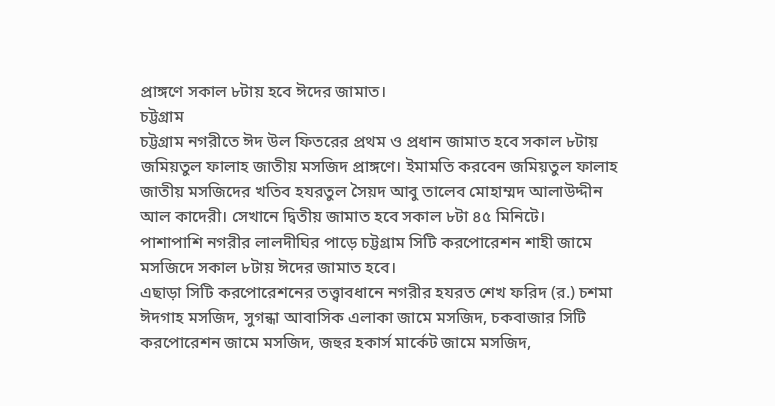প্রাঙ্গণে সকাল ৮টায় হবে ঈদের জামাত।
চট্টগ্রাম
চট্টগ্রাম নগরীতে ঈদ উল ফিতরের প্রথম ও প্রধান জামাত হবে সকাল ৮টায় জমিয়তুল ফালাহ জাতীয় মসজিদ প্রাঙ্গণে। ইমামতি করবেন জমিয়তুল ফালাহ জাতীয় মসজিদের খতিব হযরতুল সৈয়দ আবু তালেব মোহাম্মদ আলাউদ্দীন আল কাদেরী। সেখানে দ্বিতীয় জামাত হবে সকাল ৮টা ৪৫ মিনিটে।
পাশাপাশি নগরীর লালদীঘির পাড়ে চট্টগ্রাম সিটি করপোরেশন শাহী জামে মসজিদে সকাল ৮টায় ঈদের জামাত হবে।
এছাড়া সিটি করপোরেশনের তত্ত্বাবধানে নগরীর হযরত শেখ ফরিদ (র.) চশমা ঈদগাহ মসজিদ, সুগন্ধা আবাসিক এলাকা জামে মসজিদ, চকবাজার সিটি করপোরেশন জামে মসজিদ, জহুর হকার্স মার্কেট জামে মসজিদ,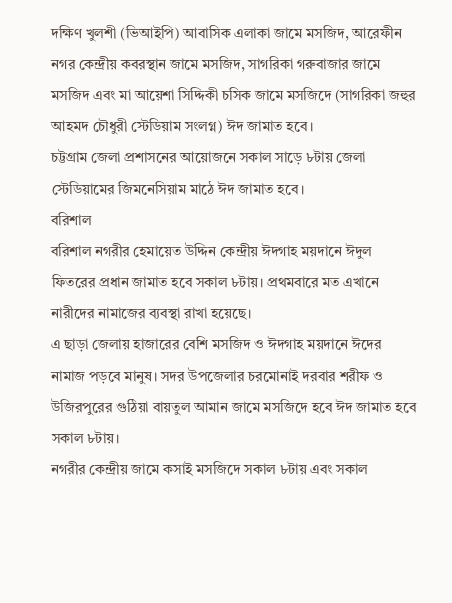দক্ষিণ খুলশী (ভিআইপি) আবাসিক এলাকা জামে মসজিদ, আরেফীন নগর কেন্দ্রীয় কবরস্থান জামে মসজিদ, সাগরিকা গরুবাজার জামে মসজিদ এবং মা আয়েশা সিদ্দিকী চসিক জামে মসজিদে (সাগরিকা জহুর আহমদ চৌধুরী স্টেডিয়াম সংলগ্ন) ঈদ জামাত হবে।
চট্টগ্রাম জেলা প্রশাসনের আয়োজনে সকাল সাড়ে ৮টায় জেলা স্টেডিয়ামের জিমনেসিয়াম মাঠে ঈদ জামাত হবে।
বরিশাল
বরিশাল নগরীর হেমায়েত উদ্দিন কেন্দ্রীয় ঈদগাহ ময়দানে ঈদুল ফিতরের প্রধান জামাত হবে সকাল ৮টায়। প্রথমবারে মত এখানে নারীদের নামাজের ব্যবস্থা রাখা হয়েছে।
এ ছাড়া জেলায় হাজারের বেশি মসজিদ ও ঈদগাহ ময়দানে ঈদের নামাজ পড়বে মানুষ। সদর উপজেলার চরমোনাই দরবার শরীফ ও উজিরপুরের গুঠিয়া বায়তুল আমান জামে মসজিদে হবে ঈদ জামাত হবে সকাল ৮টায়।
নগরীর কেন্দ্রীয় জামে কসাই মসজিদে সকাল ৮টায় এবং সকাল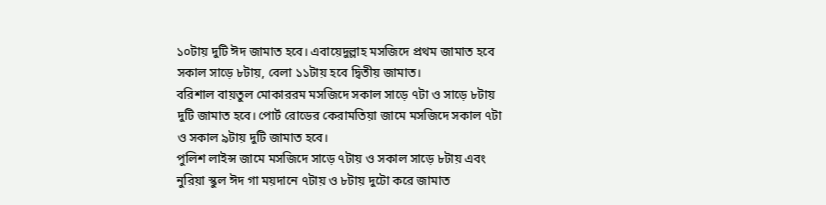১০টায় দুটি ঈদ জামাত হবে। এবায়েদুল্লাহ মসজিদে প্রথম জামাত হবে সকাল সাড়ে ৮টায়, বেলা ১১টায় হবে দ্বিতীয় জামাত।
বরিশাল বায়তুল মোকাররম মসজিদে সকাল সাড়ে ৭টা ও সাড়ে ৮টায় দুটি জামাত হবে। পোর্ট রোডের কেরামতিয়া জামে মসজিদে সকাল ৭টা ও সকাল ৯টায় দুটি জামাত হবে।
পুলিশ লাইন্স জামে মসজিদে সাড়ে ৭টায় ও সকাল সাড়ে ৮টায় এবং নুরিয়া স্কুল ঈদ গা ময়দানে ৭টায় ও ৮টায় দুটো করে জামাত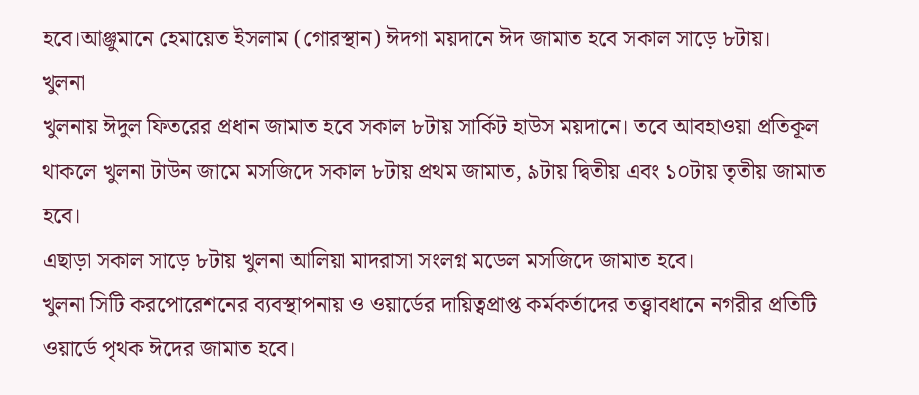হবে।আঞ্জুমানে হেমায়েত ইসলাম (গোরস্থান) ঈদগা ময়দানে ঈদ জামাত হবে সকাল সাড়ে ৮টায়।
খুলনা
খুলনায় ঈদুল ফিতরের প্রধান জামাত হবে সকাল ৮টায় সার্কিট হাউস ময়দানে। তবে আবহাওয়া প্রতিকূল থাকলে খুলনা টাউন জামে মসজিদে সকাল ৮টায় প্রথম জামাত, ৯টায় দ্বিতীয় এবং ১০টায় তৃতীয় জামাত হবে।
এছাড়া সকাল সাড়ে ৮টায় খুলনা আলিয়া মাদরাসা সংলগ্ন মডেল মসজিদে জামাত হবে।
খুলনা সিটি করপোরেশনের ব্যবস্থাপনায় ও ওয়ার্ডের দায়িত্বপ্রাপ্ত কর্মকর্তাদের তত্ত্বাবধানে নগরীর প্রতিটি ওয়ার্ডে পৃথক ঈদের জামাত হবে।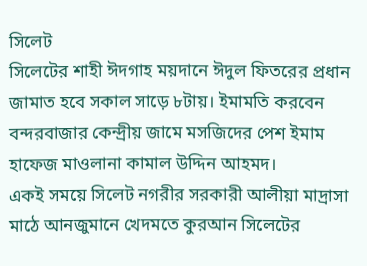সিলেট
সিলেটের শাহী ঈদগাহ ময়দানে ঈদুল ফিতরের প্রধান জামাত হবে সকাল সাড়ে ৮টায়। ইমামতি করবেন বন্দরবাজার কেন্দ্রীয় জামে মসজিদের পেশ ইমাম হাফেজ মাওলানা কামাল উদ্দিন আহমদ।
একই সময়ে সিলেট নগরীর সরকারী আলীয়া মাদ্রাসা মাঠে আনজুমানে খেদমতে কুরআন সিলেটের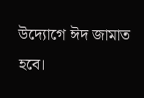উদ্যোগে ঈদ জামাত হবে।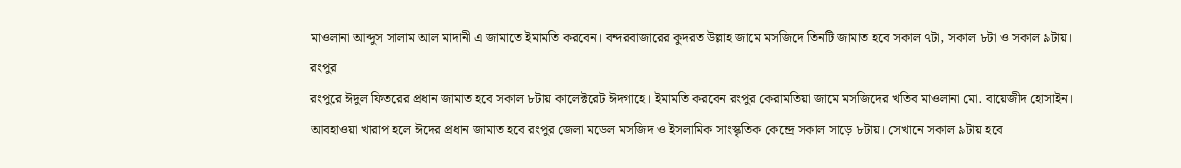মাওলানা আব্দুস সালাম আল মাদানী এ জামাতে ইমামতি করবেন। বন্দরবাজারের কুদরত উল্লাহ জামে মসজিদে তিনটি জামাত হবে সকাল ৭টা, সকাল ৮টা ও সকাল ৯টায়।
রংপুর
রংপুরে ঈদুল ফিতরের প্রধান জামাত হবে সকাল ৮টায় কালেক্টরেট ঈদগাহে। ইমামতি করবেন রংপুর কেরামতিয়া জামে মসজিদের খতিব মাওলানা মো. বায়েজীদ হোসাইন।
আবহাওয়া খারাপ হলে ঈদের প্রধান জামাত হবে রংপুর জেলা মডেল মসজিদ ও ইসলামিক সাংস্কৃতিক কেন্দ্রে সকাল সাড়ে ৮টায়। সেখানে সকাল ৯টায় হবে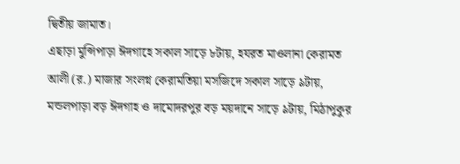দ্বিতীয় জামাত।
এছাড়া মুন্সিপাড়া ঈদগাহে সকাল সাড়ে ৮টায়, হযরত মাওলানা কেরামত আলী (র.) মাজার সংলগ্ন কেরামতিয়া মসজিদে সকাল সাড়ে ৯টায়, মন্ডলপাড়া বড় ঈদগাহ ও দামোদরপুর বড় ময়দানে সাড়ে ৯টায়, মিঠাপুকুর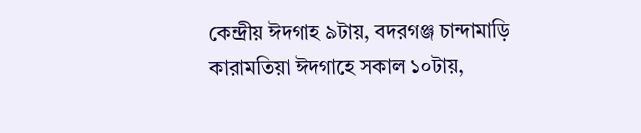কেন্দ্রীয় ঈদগাহ ৯টায়, বদরগঞ্জ চান্দামাড়ি কারামতিয়া ঈদগাহে সকাল ১০টায়,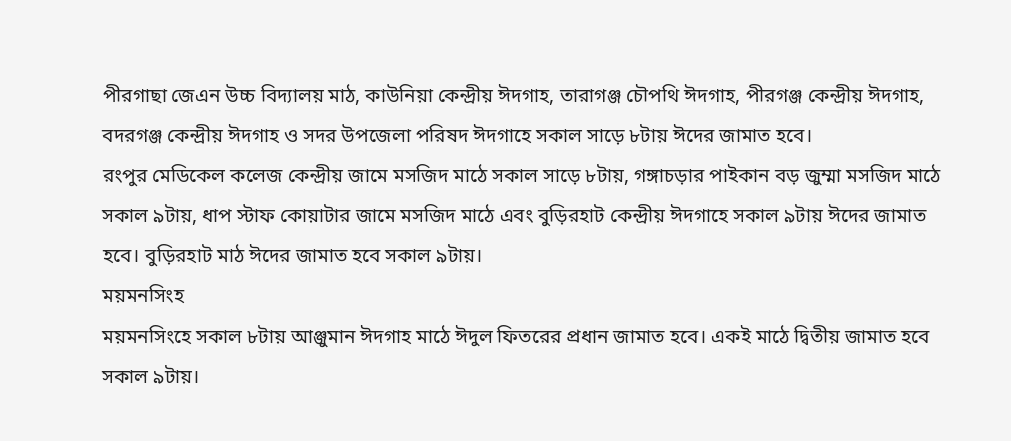পীরগাছা জেএন উচ্চ বিদ্যালয় মাঠ, কাউনিয়া কেন্দ্রীয় ঈদগাহ, তারাগঞ্জ চৌপথি ঈদগাহ, পীরগঞ্জ কেন্দ্রীয় ঈদগাহ, বদরগঞ্জ কেন্দ্রীয় ঈদগাহ ও সদর উপজেলা পরিষদ ঈদগাহে সকাল সাড়ে ৮টায় ঈদের জামাত হবে।
রংপুর মেডিকেল কলেজ কেন্দ্রীয় জামে মসজিদ মাঠে সকাল সাড়ে ৮টায়, গঙ্গাচড়ার পাইকান বড় জুম্মা মসজিদ মাঠে সকাল ৯টায়, ধাপ স্টাফ কোয়াটার জামে মসজিদ মাঠে এবং বুড়িরহাট কেন্দ্রীয় ঈদগাহে সকাল ৯টায় ঈদের জামাত হবে। বুড়িরহাট মাঠ ঈদের জামাত হবে সকাল ৯টায়।
ময়মনসিংহ
ময়মনসিংহে সকাল ৮টায় আঞ্জুমান ঈদগাহ মাঠে ঈদুল ফিতরের প্রধান জামাত হবে। একই মাঠে দ্বিতীয় জামাত হবে সকাল ৯টায়।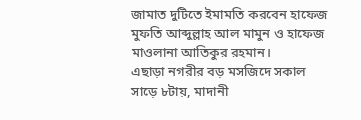জামাত দুটিতে ইমামতি করবেন হাফেজ মুফতি আব্দুল্লাহ আল মামুন ও হাফেজ মাওলানা আতিকুর রহমান।
এছাড়া নগরীর বড় মসজিদে সকাল সাড়ে ৮টায়, মাদানী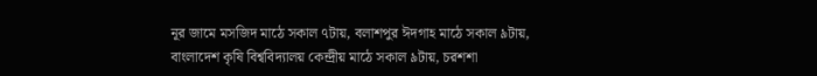নূর জামে মসজিদ মাঠে সকাল ৭টায়, বলাশপুর ঈদগাহ মাঠে সকাল ৯টায়, বাংলাদেশ কৃষি বিশ্ববিদ্যালয় কেন্দ্রীয় মাঠে সকাল ৯টায়, চরশশা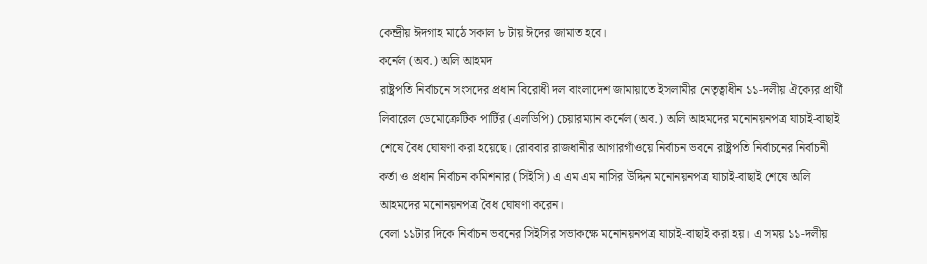কেন্দ্রীয় ঈদগাহ মাঠে সকাল ৮ টায় ঈদের জামাত হবে।
কর্নেল (অব.) অলি আহমদ
রাষ্ট্রপতি নির্বাচনে সংসদের প্রধান বিরোধী দল বাংলাদেশ জামায়াতে ইসলামীর নেতৃত্বাধীন ১১-দলীয় ঐক্যের প্রার্থী লিবারেল ডেমোক্রেটিক পার্টির (এলডিপি) চেয়ারম্যান কর্নেল (অব.) অলি আহমদের মনোনয়নপত্র যাচাই-বাছাই শেষে বৈধ ঘোষণা করা হয়েছে। রোববার রাজধানীর আগারগাঁওয়ে নির্বাচন ভবনে রাষ্ট্রপতি নির্বাচনের নির্বাচনী কর্তা ও প্রধান নির্বাচন কমিশনার (সিইসি) এ এম এম নাসির উদ্দিন মনোনয়নপত্র যাচাই-বাছাই শেষে অলি আহমদের মনোনয়নপত্র বৈধ ঘোষণা করেন।
বেলা ১১টার দিকে নির্বাচন ভবনের সিইসির সভাকক্ষে মনোনয়নপত্র যাচাই-বাছাই করা হয়। এ সময় ১১-দলীয়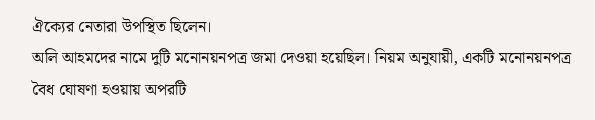ঐক্যের নেতারা উপস্থিত ছিলেন।
অলি আহমদের নামে দুটি মনোনয়নপত্র জমা দেওয়া হয়েছিল। নিয়ম অনুযায়ী, একটি মনোনয়নপত্র বৈধ ঘোষণা হওয়ায় অপরটি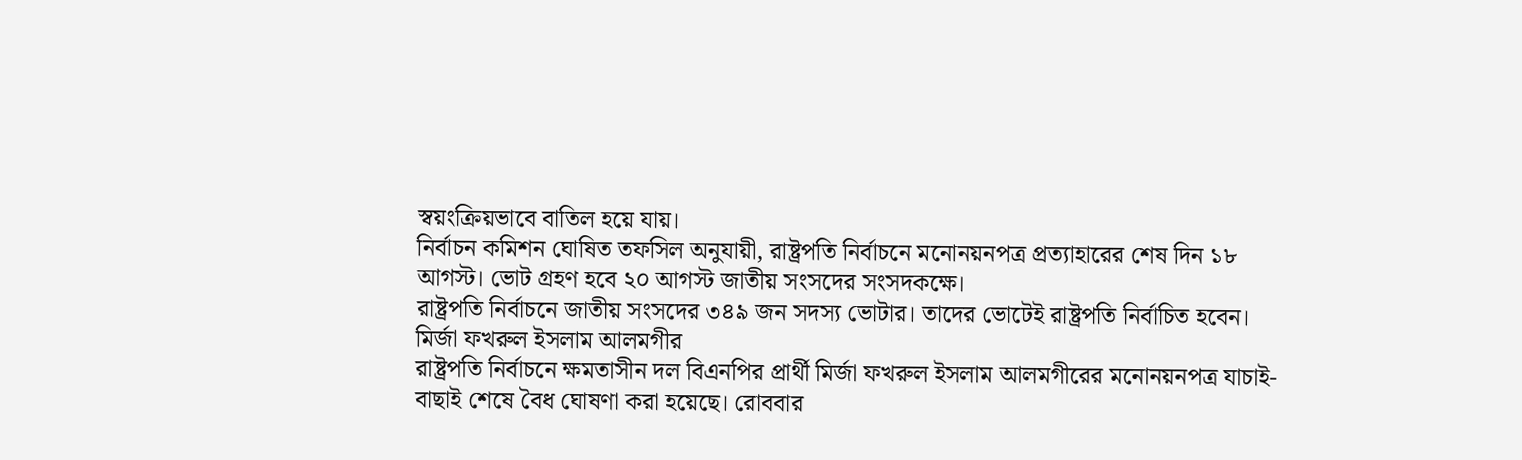স্বয়ংক্রিয়ভাবে বাতিল হয়ে যায়।
নির্বাচন কমিশন ঘোষিত তফসিল অনুযায়ী, রাষ্ট্রপতি নির্বাচনে মনোনয়নপত্র প্রত্যাহারের শেষ দিন ১৮ আগস্ট। ভোট গ্রহণ হবে ২০ আগস্ট জাতীয় সংসদের সংসদকক্ষে।
রাষ্ট্রপতি নির্বাচনে জাতীয় সংসদের ৩৪৯ জন সদস্য ভোটার। তাদের ভোটেই রাষ্ট্রপতি নির্বাচিত হবেন।
মির্জা ফখরুল ইসলাম আলমগীর
রাষ্ট্রপতি নির্বাচনে ক্ষমতাসীন দল বিএনপির প্রার্থী মির্জা ফখরুল ইসলাম আলমগীরের মনোনয়নপত্র যাচাই-বাছাই শেষে বৈধ ঘোষণা করা হয়েছে। রোববার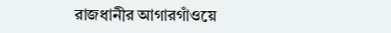রাজধানীর আগারগাঁওয়ে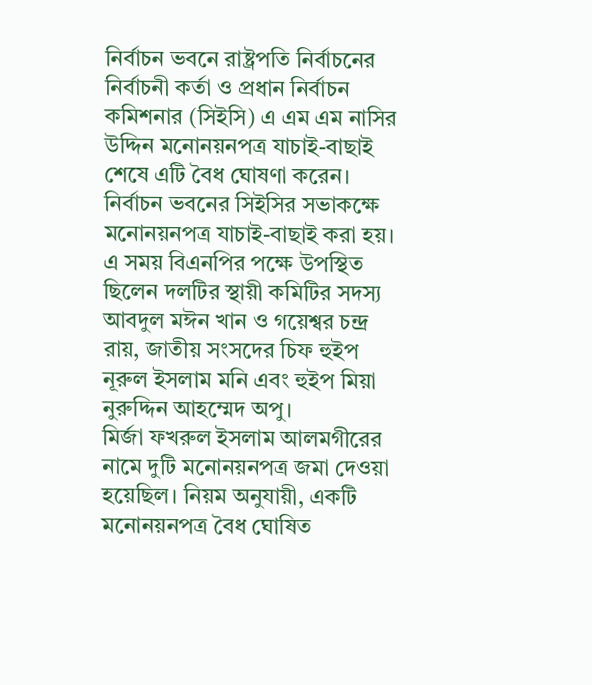নির্বাচন ভবনে রাষ্ট্রপতি নির্বাচনের নির্বাচনী কর্তা ও প্রধান নির্বাচন কমিশনার (সিইসি) এ এম এম নাসির উদ্দিন মনোনয়নপত্র যাচাই-বাছাই শেষে এটি বৈধ ঘোষণা করেন।
নির্বাচন ভবনের সিইসির সভাকক্ষে মনোনয়নপত্র যাচাই-বাছাই করা হয়। এ সময় বিএনপির পক্ষে উপস্থিত ছিলেন দলটির স্থায়ী কমিটির সদস্য আবদুল মঈন খান ও গয়েশ্বর চন্দ্র রায়, জাতীয় সংসদের চিফ হুইপ নূরুল ইসলাম মনি এবং হুইপ মিয়া নুরুদ্দিন আহম্মেদ অপু।
মির্জা ফখরুল ইসলাম আলমগীরের নামে দুটি মনোনয়নপত্র জমা দেওয়া হয়েছিল। নিয়ম অনুযায়ী, একটি মনোনয়নপত্র বৈধ ঘোষিত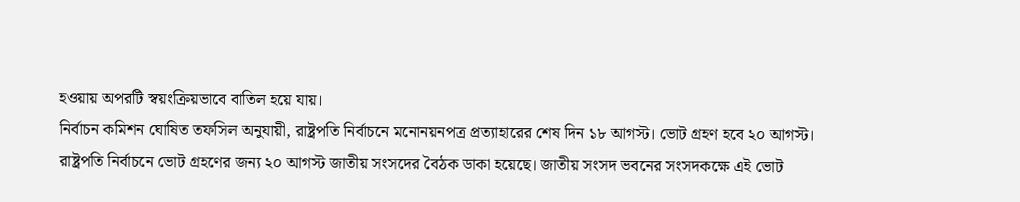হওয়ায় অপরটি স্বয়ংক্রিয়ভাবে বাতিল হয়ে যায়।
নির্বাচন কমিশন ঘোষিত তফসিল অনুযায়ী, রাষ্ট্রপতি নির্বাচনে মনোনয়নপত্র প্রত্যাহারের শেষ দিন ১৮ আগস্ট। ভোট গ্রহণ হবে ২০ আগস্ট।
রাষ্ট্রপতি নির্বাচনে ভোট গ্রহণের জন্য ২০ আগস্ট জাতীয় সংসদের বৈঠক ডাকা হয়েছে। জাতীয় সংসদ ভবনের সংসদকক্ষে এই ভোট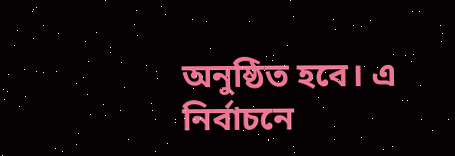অনুষ্ঠিত হবে। এ নির্বাচনে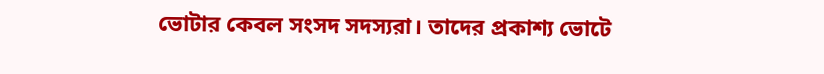ভোটার কেবল সংসদ সদস্যরা। তাদের প্রকাশ্য ভোটে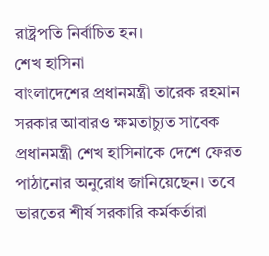রাষ্ট্রপতি নির্বাচিত হন।
শেখ হাসিনা
বাংলাদেশের প্রধানমন্ত্রী তারেক রহমান সরকার আবারও ক্ষমতাচ্যুত সাবেক প্রধানমন্ত্রী শেখ হাসিনাকে দেশে ফেরত পাঠানোর অনুরোধ জানিয়েছেন। তবে ভারতের শীর্ষ সরকারি কর্মকর্তারা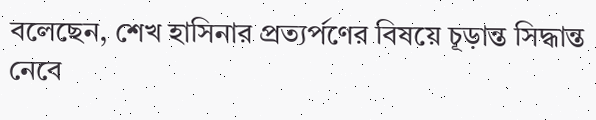বলেছেন, শেখ হাসিনার প্রত্যর্পণের বিষয়ে চূড়ান্ত সিদ্ধান্ত নেবে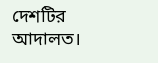দেশটির আদালত।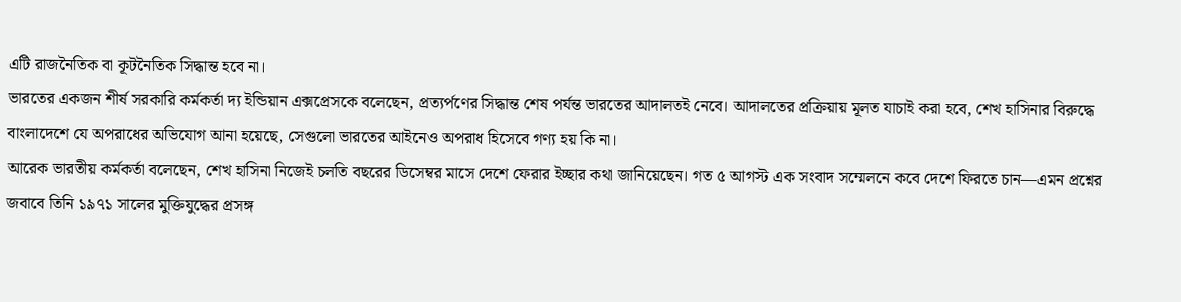এটি রাজনৈতিক বা কূটনৈতিক সিদ্ধান্ত হবে না।
ভারতের একজন শীর্ষ সরকারি কর্মকর্তা দ্য ইন্ডিয়ান এক্সপ্রেসকে বলেছেন, প্রত্যর্পণের সিদ্ধান্ত শেষ পর্যন্ত ভারতের আদালতই নেবে। আদালতের প্রক্রিয়ায় মূলত যাচাই করা হবে, শেখ হাসিনার বিরুদ্ধে বাংলাদেশে যে অপরাধের অভিযোগ আনা হয়েছে, সেগুলো ভারতের আইনেও অপরাধ হিসেবে গণ্য হয় কি না।
আরেক ভারতীয় কর্মকর্তা বলেছেন, শেখ হাসিনা নিজেই চলতি বছরের ডিসেম্বর মাসে দেশে ফেরার ইচ্ছার কথা জানিয়েছেন। গত ৫ আগস্ট এক সংবাদ সম্মেলনে কবে দেশে ফিরতে চান—এমন প্রশ্নের জবাবে তিনি ১৯৭১ সালের মুক্তিযুদ্ধের প্রসঙ্গ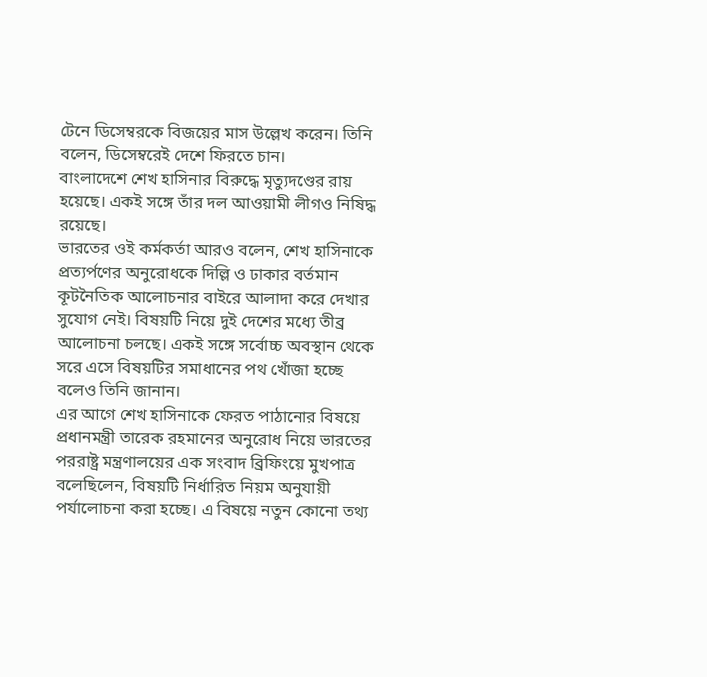টেনে ডিসেম্বরকে বিজয়ের মাস উল্লেখ করেন। তিনি বলেন, ডিসেম্বরেই দেশে ফিরতে চান।
বাংলাদেশে শেখ হাসিনার বিরুদ্ধে মৃত্যুদণ্ডের রায় হয়েছে। একই সঙ্গে তাঁর দল আওয়ামী লীগও নিষিদ্ধ রয়েছে।
ভারতের ওই কর্মকর্তা আরও বলেন, শেখ হাসিনাকে প্রত্যর্পণের অনুরোধকে দিল্লি ও ঢাকার বর্তমান কূটনৈতিক আলোচনার বাইরে আলাদা করে দেখার সুযোগ নেই। বিষয়টি নিয়ে দুই দেশের মধ্যে তীব্র আলোচনা চলছে। একই সঙ্গে সর্বোচ্চ অবস্থান থেকে সরে এসে বিষয়টির সমাধানের পথ খোঁজা হচ্ছে বলেও তিনি জানান।
এর আগে শেখ হাসিনাকে ফেরত পাঠানোর বিষয়ে প্রধানমন্ত্রী তারেক রহমানের অনুরোধ নিয়ে ভারতের পররাষ্ট্র মন্ত্রণালয়ের এক সংবাদ ব্রিফিংয়ে মুখপাত্র বলেছিলেন, বিষয়টি নির্ধারিত নিয়ম অনুযায়ী পর্যালোচনা করা হচ্ছে। এ বিষয়ে নতুন কোনো তথ্য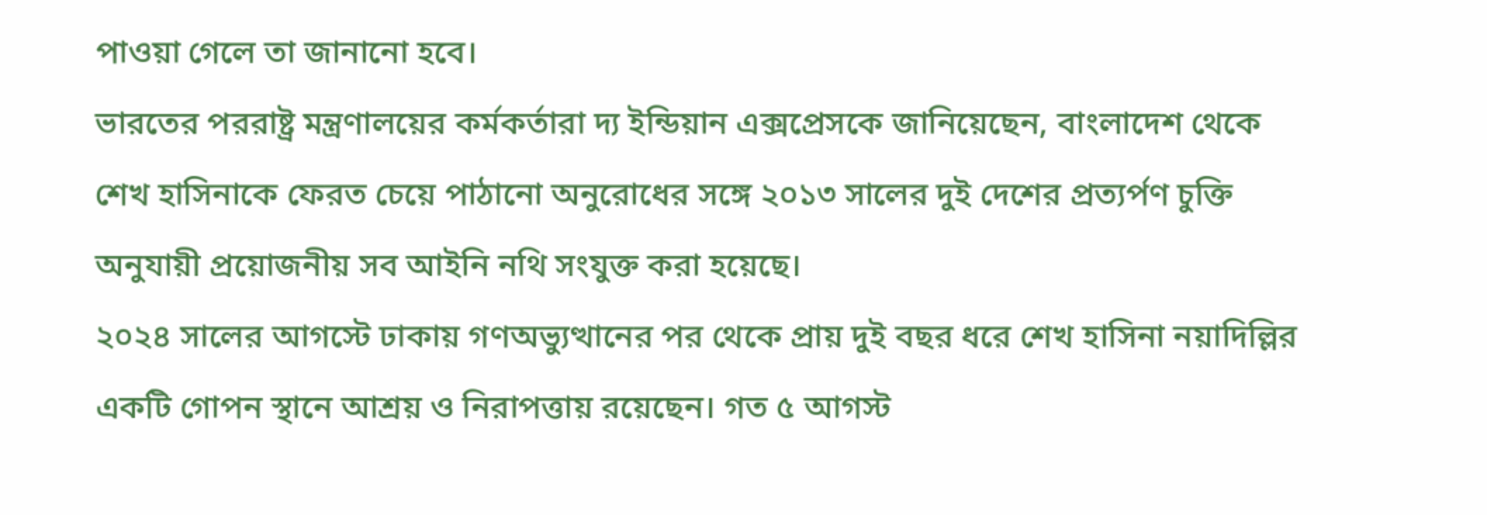পাওয়া গেলে তা জানানো হবে।
ভারতের পররাষ্ট্র মন্ত্রণালয়ের কর্মকর্তারা দ্য ইন্ডিয়ান এক্সপ্রেসকে জানিয়েছেন, বাংলাদেশ থেকে শেখ হাসিনাকে ফেরত চেয়ে পাঠানো অনুরোধের সঙ্গে ২০১৩ সালের দুই দেশের প্রত্যর্পণ চুক্তি অনুযায়ী প্রয়োজনীয় সব আইনি নথি সংযুক্ত করা হয়েছে।
২০২৪ সালের আগস্টে ঢাকায় গণঅভ্যুত্থানের পর থেকে প্রায় দুই বছর ধরে শেখ হাসিনা নয়াদিল্লির একটি গোপন স্থানে আশ্রয় ও নিরাপত্তায় রয়েছেন। গত ৫ আগস্ট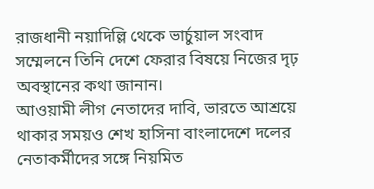রাজধানী নয়াদিল্লি থেকে ভার্চুয়াল সংবাদ সম্মেলনে তিনি দেশে ফেরার বিষয়ে নিজের দৃঢ় অবস্থানের কথা জানান।
আওয়ামী লীগ নেতাদের দাবি, ভারতে আশ্রয়ে থাকার সময়ও শেখ হাসিনা বাংলাদেশে দলের নেতাকর্মীদের সঙ্গে নিয়মিত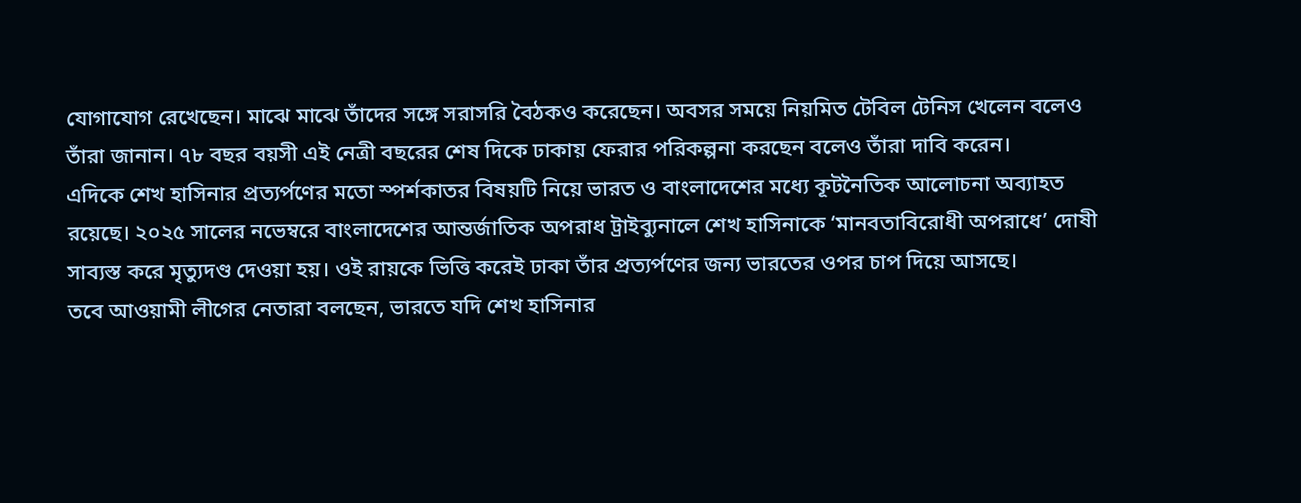যোগাযোগ রেখেছেন। মাঝে মাঝে তাঁদের সঙ্গে সরাসরি বৈঠকও করেছেন। অবসর সময়ে নিয়মিত টেবিল টেনিস খেলেন বলেও তাঁরা জানান। ৭৮ বছর বয়সী এই নেত্রী বছরের শেষ দিকে ঢাকায় ফেরার পরিকল্পনা করছেন বলেও তাঁরা দাবি করেন।
এদিকে শেখ হাসিনার প্রত্যর্পণের মতো স্পর্শকাতর বিষয়টি নিয়ে ভারত ও বাংলাদেশের মধ্যে কূটনৈতিক আলোচনা অব্যাহত রয়েছে। ২০২৫ সালের নভেম্বরে বাংলাদেশের আন্তর্জাতিক অপরাধ ট্রাইব্যুনালে শেখ হাসিনাকে ‘মানবতাবিরোধী অপরাধে’ দোষী সাব্যস্ত করে মৃত্যুদণ্ড দেওয়া হয়। ওই রায়কে ভিত্তি করেই ঢাকা তাঁর প্রত্যর্পণের জন্য ভারতের ওপর চাপ দিয়ে আসছে।
তবে আওয়ামী লীগের নেতারা বলছেন, ভারতে যদি শেখ হাসিনার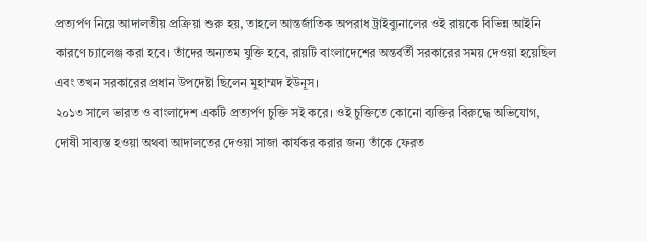প্রত্যর্পণ নিয়ে আদালতীয় প্রক্রিয়া শুরু হয়, তাহলে আন্তর্জাতিক অপরাধ ট্রাইব্যুনালের ওই রায়কে বিভিন্ন আইনি কারণে চ্যালেঞ্জ করা হবে। তাঁদের অন্যতম যুক্তি হবে, রায়টি বাংলাদেশের অন্তর্বর্তী সরকারের সময় দেওয়া হয়েছিল এবং তখন সরকারের প্রধান উপদেষ্টা ছিলেন মুহাম্মদ ইউনূস।
২০১৩ সালে ভারত ও বাংলাদেশ একটি প্রত্যর্পণ চুক্তি সই করে। ওই চুক্তিতে কোনো ব্যক্তির বিরুদ্ধে অভিযোগ, দোষী সাব্যস্ত হওয়া অথবা আদালতের দেওয়া সাজা কার্যকর করার জন্য তাঁকে ফেরত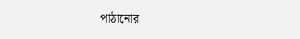পাঠানোর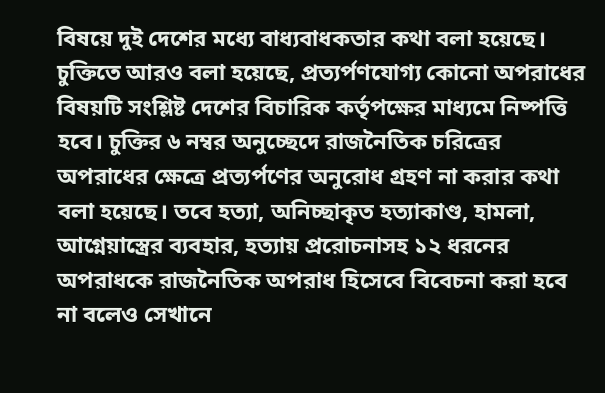বিষয়ে দুই দেশের মধ্যে বাধ্যবাধকতার কথা বলা হয়েছে।
চুক্তিতে আরও বলা হয়েছে, প্রত্যর্পণযোগ্য কোনো অপরাধের বিষয়টি সংশ্লিষ্ট দেশের বিচারিক কর্তৃপক্ষের মাধ্যমে নিষ্পত্তি হবে। চুক্তির ৬ নম্বর অনুচ্ছেদে রাজনৈতিক চরিত্রের অপরাধের ক্ষেত্রে প্রত্যর্পণের অনুরোধ গ্রহণ না করার কথা বলা হয়েছে। তবে হত্যা, অনিচ্ছাকৃত হত্যাকাণ্ড, হামলা, আগ্নেয়াস্ত্রের ব্যবহার, হত্যায় প্ররোচনাসহ ১২ ধরনের অপরাধকে রাজনৈতিক অপরাধ হিসেবে বিবেচনা করা হবে না বলেও সেখানে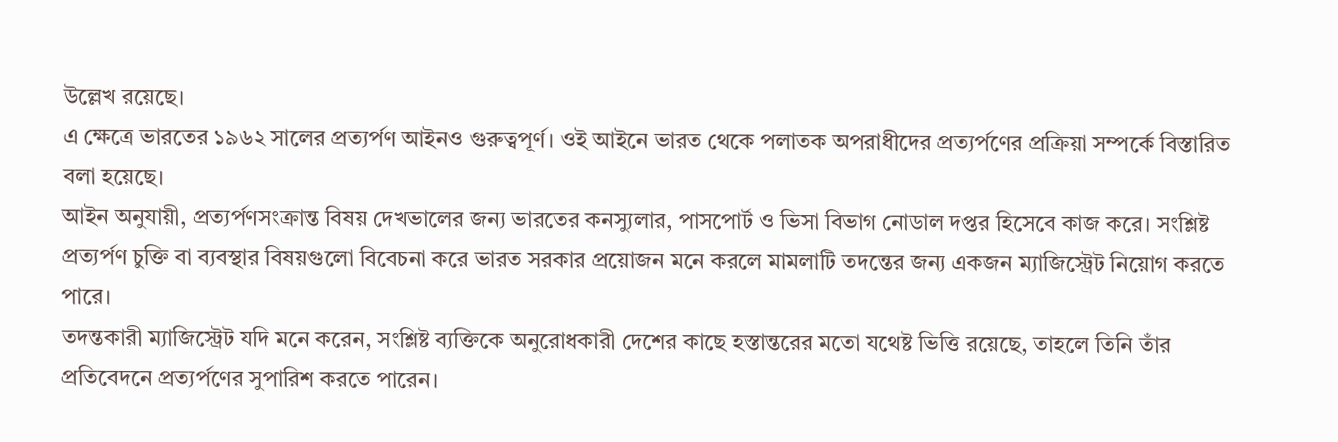উল্লেখ রয়েছে।
এ ক্ষেত্রে ভারতের ১৯৬২ সালের প্রত্যর্পণ আইনও গুরুত্বপূর্ণ। ওই আইনে ভারত থেকে পলাতক অপরাধীদের প্রত্যর্পণের প্রক্রিয়া সম্পর্কে বিস্তারিত বলা হয়েছে।
আইন অনুযায়ী, প্রত্যর্পণসংক্রান্ত বিষয় দেখভালের জন্য ভারতের কনস্যুলার, পাসপোর্ট ও ভিসা বিভাগ নোডাল দপ্তর হিসেবে কাজ করে। সংশ্লিষ্ট প্রত্যর্পণ চুক্তি বা ব্যবস্থার বিষয়গুলো বিবেচনা করে ভারত সরকার প্রয়োজন মনে করলে মামলাটি তদন্তের জন্য একজন ম্যাজিস্ট্রেট নিয়োগ করতে পারে।
তদন্তকারী ম্যাজিস্ট্রেট যদি মনে করেন, সংশ্লিষ্ট ব্যক্তিকে অনুরোধকারী দেশের কাছে হস্তান্তরের মতো যথেষ্ট ভিত্তি রয়েছে, তাহলে তিনি তাঁর প্রতিবেদনে প্রত্যর্পণের সুপারিশ করতে পারেন।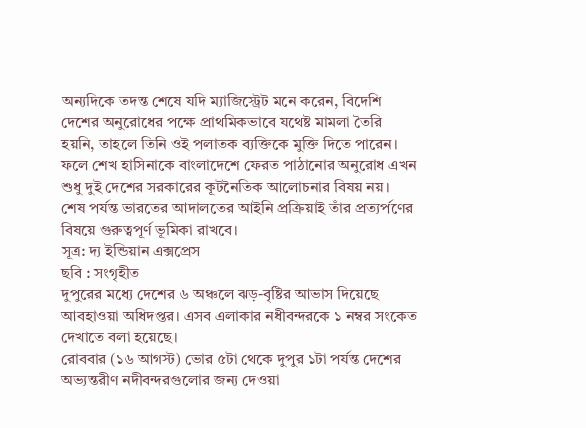অন্যদিকে তদন্ত শেষে যদি ম্যাজিস্ট্রেট মনে করেন, বিদেশি দেশের অনুরোধের পক্ষে প্রাথমিকভাবে যথেষ্ট মামলা তৈরি হয়নি, তাহলে তিনি ওই পলাতক ব্যক্তিকে মুক্তি দিতে পারেন।
ফলে শেখ হাসিনাকে বাংলাদেশে ফেরত পাঠানোর অনুরোধ এখন শুধু দুই দেশের সরকারের কূটনৈতিক আলোচনার বিষয় নয়। শেষ পর্যন্ত ভারতের আদালতের আইনি প্রক্রিয়াই তাঁর প্রত্যর্পণের বিষয়ে গুরুত্বপূর্ণ ভূমিকা রাখবে।
সূত্র: দ্য ইন্ডিয়ান এক্সপ্রেস
ছবি : সংগৃহীত
দুপুরের মধ্যে দেশের ৬ অঞ্চলে ঝড়-বৃষ্টির আভাস দিয়েছে আবহাওয়া অধিদপ্তর। এসব এলাকার নধীবন্দরকে ১ নম্বর সংকেত দেখাতে বলা হয়েছে।
রোববার (১৬ আগস্ট) ভোর ৫টা থেকে দুপুর ১টা পর্যন্ত দেশের অভ্যন্তরীণ নদীবন্দরগুলোর জন্য দেওয়া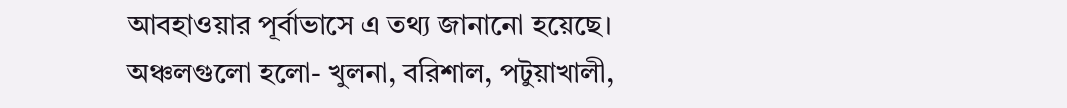আবহাওয়ার পূর্বাভাসে এ তথ্য জানানো হয়েছে।
অঞ্চলগুলো হলো- খুলনা, বরিশাল, পটুয়াখালী,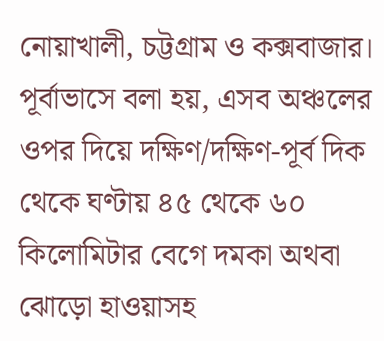নোয়াখালী, চট্টগ্রাম ও কক্সবাজার।
পূর্বাভাসে বলা হয়, এসব অঞ্চলের ওপর দিয়ে দক্ষিণ/দক্ষিণ-পূর্ব দিক থেকে ঘণ্টায় ৪৫ থেকে ৬০ কিলোমিটার বেগে দমকা অথবা ঝোড়ো হাওয়াসহ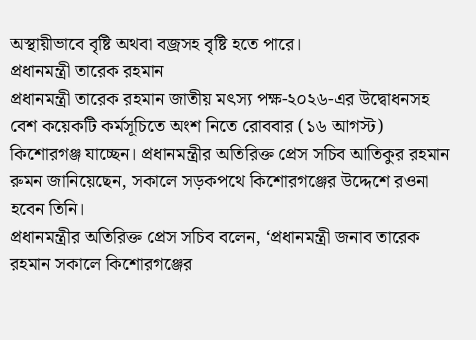অস্থায়ীভাবে বৃষ্টি অথবা বজ্রসহ বৃষ্টি হতে পারে।
প্রধানমন্ত্রী তারেক রহমান
প্রধানমন্ত্রী তারেক রহমান জাতীয় মৎস্য পক্ষ-২০২৬-এর উদ্বোধনসহ বেশ কয়েকটি কর্মসূচিতে অংশ নিতে রোববার (১৬ আগস্ট) কিশোরগঞ্জ যাচ্ছেন। প্রধানমন্ত্রীর অতিরিক্ত প্রেস সচিব আতিকুর রহমান রুমন জানিয়েছেন, সকালে সড়কপথে কিশোরগঞ্জের উদ্দেশে রওনা হবেন তিনি।
প্রধানমন্ত্রীর অতিরিক্ত প্রেস সচিব বলেন, ‘প্রধানমন্ত্রী জনাব তারেক রহমান সকালে কিশোরগঞ্জের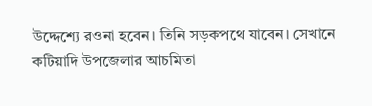উদ্দেশ্যে রওনা হবেন। তিনি সড়কপথে যাবেন। সেখানে কটিয়াদি উপজেলার আচমিতা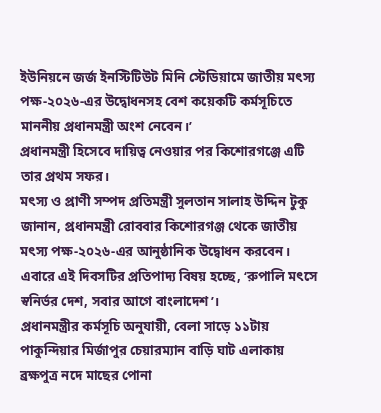ইউনিয়নে জর্জ ইনস্টিটিউট মিনি স্টেডিয়ামে জাতীয় মৎস্য পক্ষ-২০২৬-এর উদ্বোধনসহ বেশ কয়েকটি কর্মসূচিতে মাননীয় প্রধানমন্ত্রী অংশ নেবেন।’
প্রধানমন্ত্রী হিসেবে দায়িত্ব নেওয়ার পর কিশোরগঞ্জে এটি তার প্রথম সফর।
মৎস্য ও প্রাণী সম্পদ প্রতিমন্ত্রী সুলতান সালাহ উদ্দিন টুকু জানান, প্রধানমন্ত্রী রোববার কিশোরগঞ্জ থেকে জাতীয় মৎস্য পক্ষ-২০২৬-এর আনুষ্ঠানিক উদ্বোধন করবেন। এবারে এই দিবসটির প্রতিপাদ্য বিষয় হচ্ছে, ‘রুপালি মৎসে স্বনির্ভর দেশ, সবার আগে বাংলাদেশ’।
প্রধানমন্ত্রীর কর্মসূচি অনুযায়ী, বেলা সাড়ে ১১টায় পাকুন্দিয়ার মির্জাপুর চেয়ারম্যান বাড়ি ঘাট এলাকায় ব্রক্ষপুত্র নদে মাছের পোনা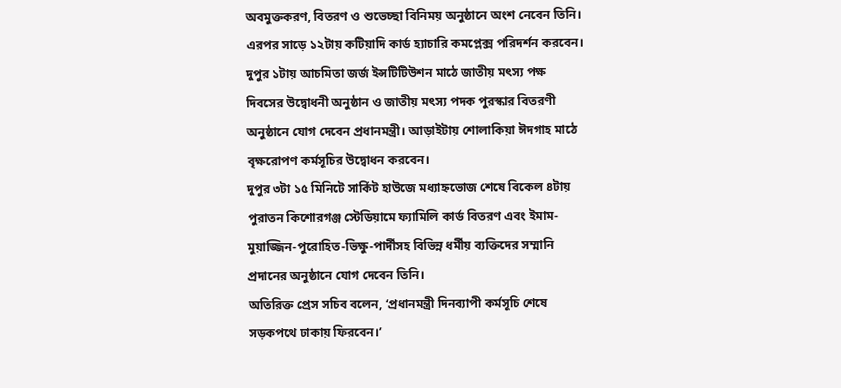অবমুক্তকরণ, বিতরণ ও শুভেচ্ছা বিনিময় অনুষ্ঠানে অংশ নেবেন তিনি। এরপর সাড়ে ১২টায় কটিয়াদি কার্ড হ্যাচারি কমপ্লেক্স পরিদর্শন করবেন।
দুপুর ১টায় আচমিতা জর্জ ইন্সটিটিউশন মাঠে জাতীয় মৎস্য পক্ষ দিবসের উদ্বোধনী অনুষ্ঠান ও জাতীয় মৎস্য পদক পুরস্কার বিতরণী অনুষ্ঠানে যোগ দেবেন প্রধানমন্ত্রী। আড়াইটায় শোলাকিয়া ঈদগাহ মাঠে বৃক্ষরোপণ কর্মসূচির উদ্বোধন করবেন।
দুপুর ৩টা ১৫ মিনিটে সার্কিট হাউজে মধ্যাহ্নভোজ শেষে বিকেল ৪টায় পুরাতন কিশোরগঞ্জ স্টেডিয়ামে ফ্যামিলি কার্ড বিতরণ এবং ইমাম-মুয়াজ্জিন-পুরোহিত-ভিক্ষু-পার্দীসহ বিভিন্ন ধর্মীয় ব্যক্তিদের সম্মানি প্রদানের অনুষ্ঠানে যোগ দেবেন তিনি।
অতিরিক্ত প্রেস সচিব বলেন, ‘প্রধানমন্ত্রী দিনব্যাপী কর্মসূচি শেষে সড়কপথে ঢাকায় ফিরবেন।’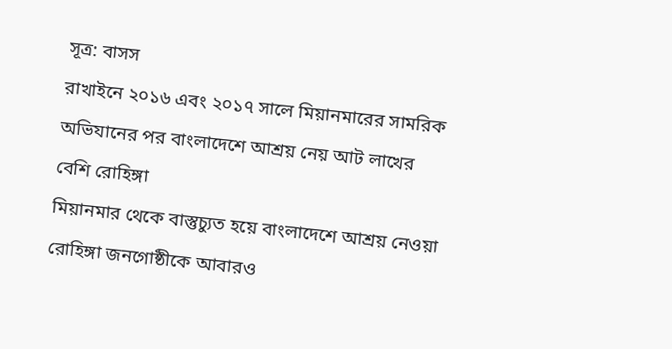সূত্র: বাসস
রাখাইনে ২০১৬ এবং ২০১৭ সালে মিয়ানমারের সামরিক অভিযানের পর বাংলাদেশে আশ্রয় নেয় আট লাখের বেশি রোহিঙ্গা
মিয়ানমার থেকে বাস্তুচ্যুত হয়ে বাংলাদেশে আশ্রয় নেওয়া রোহিঙ্গা জনগোষ্ঠীকে আবারও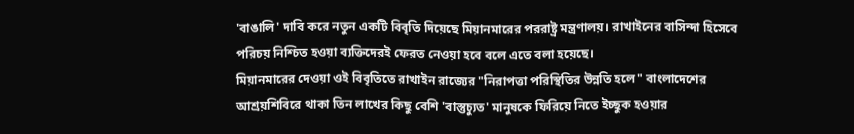'বাঙালি' দাবি করে নতুন একটি বিবৃতি দিয়েছে মিয়ানমারের পররাষ্ট্র মন্ত্রণালয়। রাখাইনের বাসিন্দা হিসেবে পরিচয় নিশ্চিত হওয়া ব্যক্তিদেরই ফেরত নেওয়া হবে বলে এতে বলা হয়েছে।
মিয়ানমারের দেওয়া ওই বিবৃতিতে রাখাইন রাজ্যের "নিরাপত্তা পরিস্থিতির উন্নতি হলে" বাংলাদেশের আশ্রয়শিবিরে থাকা তিন লাখের কিছু বেশি 'বাস্তুচ্যুত' মানুষকে ফিরিয়ে নিতে ইচ্ছুক হওয়ার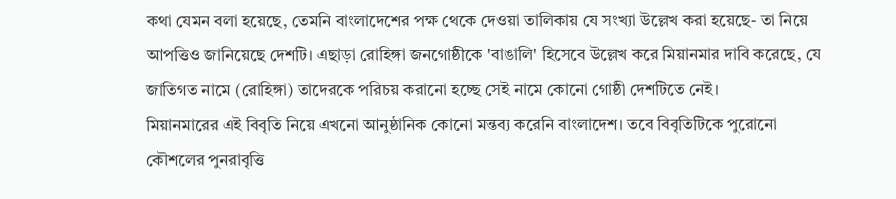কথা যেমন বলা হয়েছে, তেমনি বাংলাদেশের পক্ষ থেকে দেওয়া তালিকায় যে সংখ্যা উল্লেখ করা হয়েছে- তা নিয়ে আপত্তিও জানিয়েছে দেশটি। এছাড়া রোহিঙ্গা জনগোষ্ঠীকে 'বাঙালি' হিসেবে উল্লেখ করে মিয়ানমার দাবি করেছে, যে জাতিগত নামে (রোহিঙ্গা) তাদেরকে পরিচয় করানো হচ্ছে সেই নামে কোনো গোষ্ঠী দেশটিতে নেই।
মিয়ানমারের এই বিবৃতি নিয়ে এখনো আনুষ্ঠানিক কোনো মন্তব্য করেনি বাংলাদেশ। তবে বিবৃতিটিকে পুরোনো কৌশলের পুনরাবৃত্তি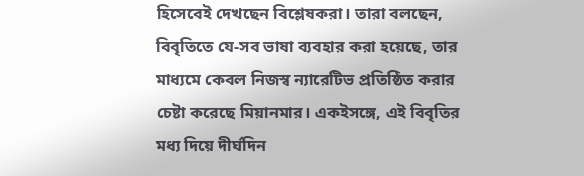হিসেবেই দেখছেন বিশ্লেষকরা। তারা বলছেন, বিবৃতিতে যে-সব ভাষা ব্যবহার করা হয়েছে, তার মাধ্যমে কেবল নিজস্ব ন্যারেটিভ প্রতিষ্ঠিত করার চেষ্টা করেছে মিয়ানমার। একইসঙ্গে, এই বিবৃতির মধ্য দিয়ে দীর্ঘদিন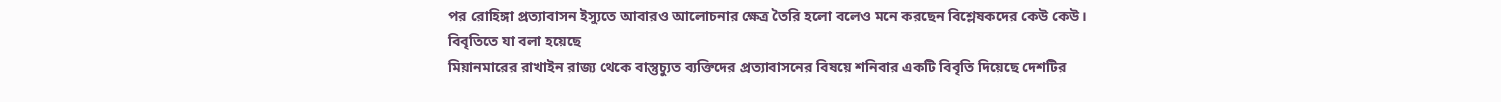পর রোহিঙ্গা প্রত্যাবাসন ইস্যুতে আবারও আলোচনার ক্ষেত্র তৈরি হলো বলেও মনে করছেন বিশ্লেষকদের কেউ কেউ।
বিবৃতিতে যা বলা হয়েছে
মিয়ানমারের রাখাইন রাজ্য থেকে বাস্তুচ্যুত ব্যক্তিদের প্রত্যাবাসনের বিষয়ে শনিবার একটি বিবৃতি দিয়েছে দেশটির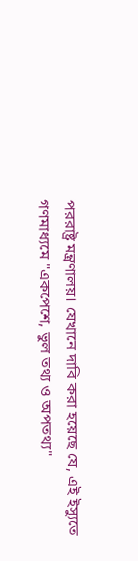পররাষ্ট্র মন্ত্রণালয়। যেখানে দাবি করা হয়েছে যে, এই ইস্যুতে গণমাধ্যমে "একপেশে, ভুল তথ্য ও অপতথ্য"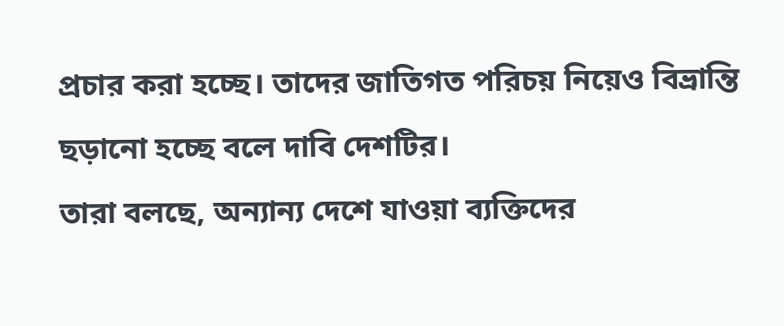প্রচার করা হচ্ছে। তাদের জাতিগত পরিচয় নিয়েও বিভ্রান্তি ছড়ানো হচ্ছে বলে দাবি দেশটির।
তারা বলছে, অন্যান্য দেশে যাওয়া ব্যক্তিদের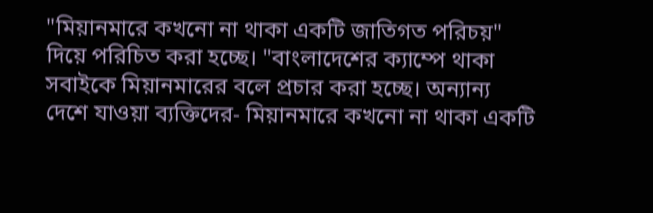"মিয়ানমারে কখনো না থাকা একটি জাতিগত পরিচয়" দিয়ে পরিচিত করা হচ্ছে। "বাংলাদেশের ক্যাম্পে থাকা সবাইকে মিয়ানমারের বলে প্রচার করা হচ্ছে। অন্যান্য দেশে যাওয়া ব্যক্তিদের- মিয়ানমারে কখনো না থাকা একটি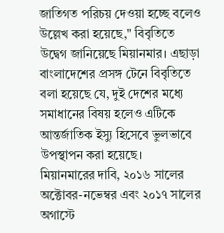জাতিগত পরিচয় দেওয়া হচ্ছে বলেও উল্লেখ করা হয়েছে," বিবৃতিতে উদ্বেগ জানিয়েছে মিয়ানমার। এছাড়া বাংলাদেশের প্রসঙ্গ টেনে বিবৃতিতে বলা হয়েছে যে, দুই দেশের মধ্যে সমাধানের বিষয় হলেও এটিকে আন্তর্জাতিক ইস্যু হিসেবে ভুলভাবে উপস্থাপন করা হয়েছে।
মিয়ানমারের দাবি, ২০১৬ সালের অক্টোবর-নভেম্বর এবং ২০১৭ সালের অগাস্টে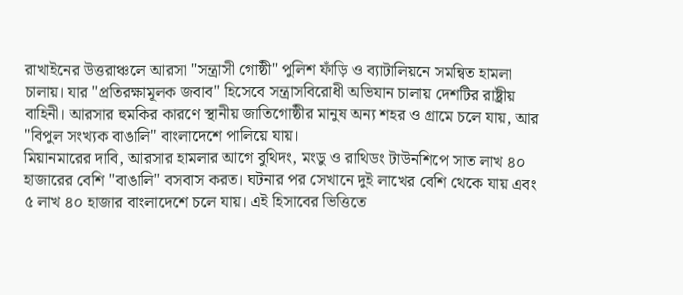রাখাইনের উত্তরাঞ্চলে আরসা "সন্ত্রাসী গোষ্ঠী" পুলিশ ফাঁড়ি ও ব্যাটালিয়নে সমন্বিত হামলা চালায়। যার "প্রতিরক্ষামূলক জবাব" হিসেবে সন্ত্রাসবিরোধী অভিযান চালায় দেশটির রাষ্ট্রীয় বাহিনী। আরসার হুমকির কারণে স্থানীয় জাতিগোষ্ঠীর মানুষ অন্য শহর ও গ্রামে চলে যায়, আর "বিপুল সংখ্যক বাঙালি" বাংলাদেশে পালিয়ে যায়।
মিয়ানমারের দাবি, আরসার হামলার আগে বুথিদং, মংডু ও রাথিডং টাউনশিপে সাত লাখ ৪০ হাজারের বেশি "বাঙালি" বসবাস করত। ঘটনার পর সেখানে দুই লাখের বেশি থেকে যায় এবং ৫ লাখ ৪০ হাজার বাংলাদেশে চলে যায়। এই হিসাবের ভিত্তিতে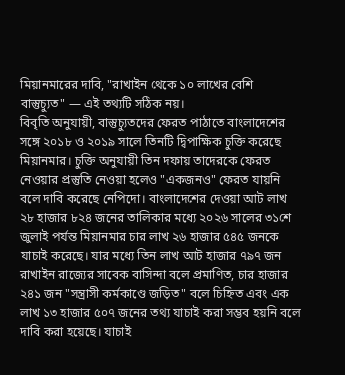মিয়ানমারের দাবি, "রাখাইন থেকে ১০ লাখের বেশি বাস্তুচ্যুত" — এই তথ্যটি সঠিক নয়।
বিবৃতি অনুযায়ী, বাস্তুচ্যুতদের ফেরত পাঠাতে বাংলাদেশের সঙ্গে ২০১৮ ও ২০১৯ সালে তিনটি দ্বিপাক্ষিক চুক্তি করেছে মিয়ানমার। চুক্তি অনুযায়ী তিন দফায় তাদেরকে ফেরত নেওয়ার প্রস্তুতি নেওয়া হলেও "একজনও" ফেরত যায়নি বলে দাবি করেছে নেপিদো। বাংলাদেশের দেওয়া আট লাখ ২৮ হাজার ৮২৪ জনের তালিকার মধ্যে ২০২৬ সালের ৩১শে জুলাই পর্যন্ত মিয়ানমার চার লাখ ২৬ হাজার ৫৪৫ জনকে যাচাই করেছে। যার মধ্যে তিন লাখ আট হাজার ৭৯৭ জন রাখাইন রাজ্যের সাবেক বাসিন্দা বলে প্রমাণিত, চার হাজার ২৪১ জন "সন্ত্রাসী কর্মকাণ্ডে জড়িত" বলে চিহ্নিত এবং এক লাখ ১৩ হাজার ৫০৭ জনের তথ্য যাচাই করা সম্ভব হয়নি বলে দাবি করা হয়েছে। যাচাই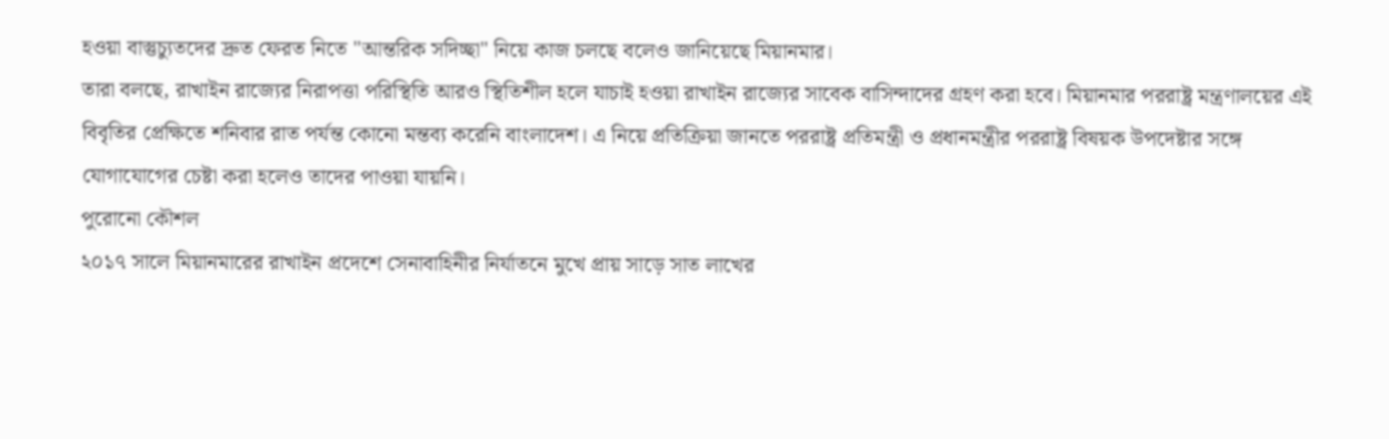হওয়া বাস্তুচ্যুতদের দ্রুত ফেরত নিতে "আন্তরিক সদিচ্ছা" নিয়ে কাজ চলছে বলেও জানিয়েছে মিয়ানমার।
তারা বলছে, রাখাইন রাজ্যের নিরাপত্তা পরিস্থিতি আরও স্থিতিশীল হলে যাচাই হওয়া রাখাইন রাজ্যের সাবেক বাসিন্দাদের গ্রহণ করা হবে। মিয়ানমার পররাষ্ট্র মন্ত্রণালয়ের এই বিবৃতির প্রেক্ষিতে শনিবার রাত পর্যন্ত কোনো মন্তব্য করেনি বাংলাদেশ। এ নিয়ে প্রতিক্রিয়া জানতে পররাষ্ট্র প্রতিমন্ত্রী ও প্রধানমন্ত্রীর পররাষ্ট্র বিষয়ক উপদেষ্টার সঙ্গে যোগাযোগের চেষ্টা করা হলেও তাদের পাওয়া যায়নি।
পুরোনো কৌশল
২০১৭ সালে মিয়ানমারের রাখাইন প্রদেশে সেনাবাহিনীর নির্যাতনে মুখে প্রায় সাড়ে সাত লাখের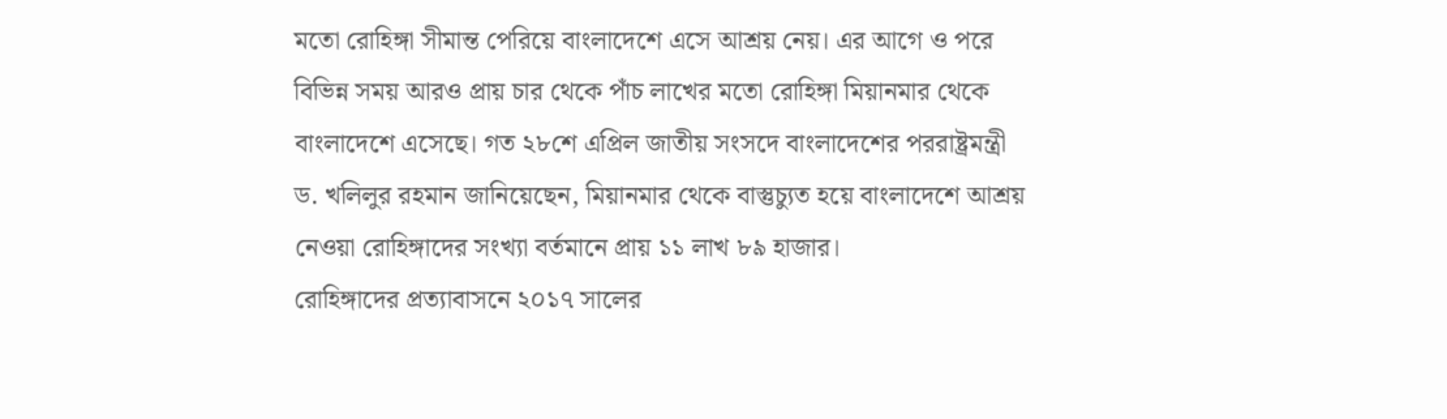মতো রোহিঙ্গা সীমান্ত পেরিয়ে বাংলাদেশে এসে আশ্রয় নেয়। এর আগে ও পরে বিভিন্ন সময় আরও প্রায় চার থেকে পাঁচ লাখের মতো রোহিঙ্গা মিয়ানমার থেকে বাংলাদেশে এসেছে। গত ২৮শে এপ্রিল জাতীয় সংসদে বাংলাদেশের পররাষ্ট্রমন্ত্রী ড. খলিলুর রহমান জানিয়েছেন, মিয়ানমার থেকে বাস্তুচ্যুত হয়ে বাংলাদেশে আশ্রয় নেওয়া রোহিঙ্গাদের সংখ্যা বর্তমানে প্রায় ১১ লাখ ৮৯ হাজার।
রোহিঙ্গাদের প্রত্যাবাসনে ২০১৭ সালের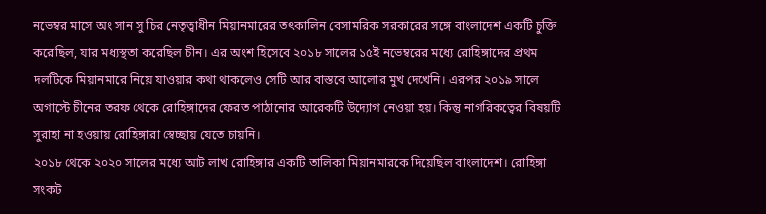নভেম্বর মাসে অং সান সু চির নেতৃত্বাধীন মিয়ানমারের তৎকালিন বেসামরিক সরকারের সঙ্গে বাংলাদেশ একটি চুক্তি করেছিল, যার মধ্যস্থতা করেছিল চীন। এর অংশ হিসেবে ২০১৮ সালের ১৫ই নভেম্বরের মধ্যে রোহিঙ্গাদের প্রথম দলটিকে মিয়ানমারে নিয়ে যাওয়ার কথা থাকলেও সেটি আর বাস্তবে আলোর মুখ দেখেনি। এরপর ২০১৯ সালে অগাস্টে চীনের তরফ থেকে রোহিঙ্গাদের ফেরত পাঠানোর আরেকটি উদ্যোগ নেওয়া হয়। কিন্তু নাগরিকত্বের বিষয়টি সুরাহা না হওয়ায় রোহিঙ্গারা স্বেচ্ছায় যেতে চায়নি।
২০১৮ থেকে ২০২০ সালের মধ্যে আট লাখ রোহিঙ্গার একটি তালিকা মিয়ানমারকে দিয়েছিল বাংলাদেশ। রোহিঙ্গা সংকট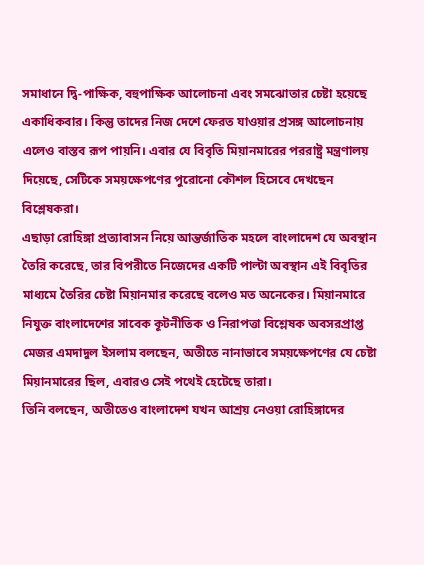সমাধানে দ্বি-পাক্ষিক, বহুপাক্ষিক আলোচনা এবং সমঝোতার চেষ্টা হয়েছে একাধিকবার। কিন্তু তাদের নিজ দেশে ফেরত যাওয়ার প্রসঙ্গ আলোচনায় এলেও বাস্তব রূপ পায়নি। এবার যে বিবৃতি মিয়ানমারের পররাষ্ট্র মন্ত্রণালয় দিয়েছে, সেটিকে সময়ক্ষেপণের পুরোনো কৌশল হিসেবে দেখছেন বিশ্লেষকরা।
এছাড়া রোহিঙ্গা প্রত্যাবাসন নিয়ে আন্তর্জাতিক মহলে বাংলাদেশ যে অবস্থান তৈরি করেছে, তার বিপরীতে নিজেদের একটি পাল্টা অবস্থান এই বিবৃতির মাধ্যমে তৈরির চেষ্টা মিয়ানমার করেছে বলেও মত অনেকের। মিয়ানমারে নিযুক্ত বাংলাদেশের সাবেক কূটনীতিক ও নিরাপত্তা বিশ্লেষক অবসরপ্রাপ্ত মেজর এমদাদুল ইসলাম বলছেন, অতীতে নানাভাবে সময়ক্ষেপণের যে চেষ্টা মিয়ানমারের ছিল, এবারও সেই পথেই হেটেছে তারা।
তিনি বলছেন, অতীতেও বাংলাদেশ যখন আশ্রয় নেওয়া রোহিঙ্গাদের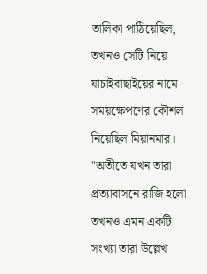তালিকা পাঠিয়েছিল, তখনও সেটি নিয়ে যাচাইবাছাইয়ের নামে সময়ক্ষেপণের কৌশল নিয়েছিল মিয়ানমার। "অতীতে যখন তারা প্রত্যাবাসনে রাজি হলো তখনও এমন একটি সংখ্যা তারা উল্লেখ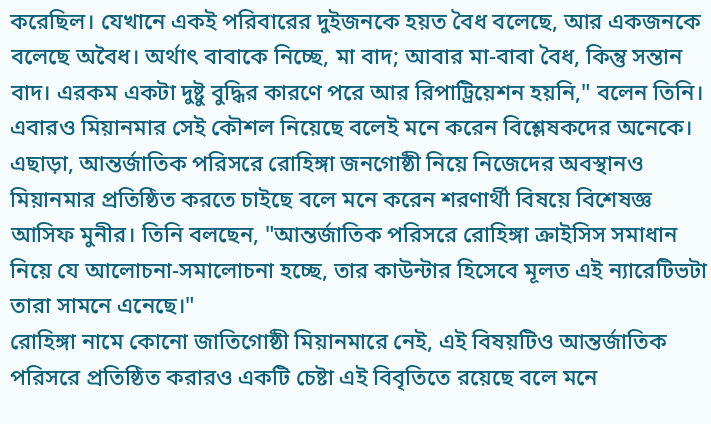করেছিল। যেখানে একই পরিবারের দুইজনকে হয়ত বৈধ বলেছে, আর একজনকে বলেছে অবৈধ। অর্থাৎ বাবাকে নিচ্ছে, মা বাদ; আবার মা-বাবা বৈধ, কিন্তু সন্তান বাদ। এরকম একটা দুষ্টু বুদ্ধির কারণে পরে আর রিপাট্রিয়েশন হয়নি," বলেন তিনি।
এবারও মিয়ানমার সেই কৌশল নিয়েছে বলেই মনে করেন বিশ্লেষকদের অনেকে। এছাড়া, আন্তর্জাতিক পরিসরে রোহিঙ্গা জনগোষ্ঠী নিয়ে নিজেদের অবস্থানও মিয়ানমার প্রতিষ্ঠিত করতে চাইছে বলে মনে করেন শরণার্থী বিষয়ে বিশেষজ্ঞ আসিফ মুনীর। তিনি বলছেন, "আন্তর্জাতিক পরিসরে রোহিঙ্গা ক্রাইসিস সমাধান নিয়ে যে আলোচনা-সমালোচনা হচ্ছে, তার কাউন্টার হিসেবে মূলত এই ন্যারেটিভটা তারা সামনে এনেছে।"
রোহিঙ্গা নামে কোনো জাতিগোষ্ঠী মিয়ানমারে নেই, এই বিষয়টিও আন্তর্জাতিক পরিসরে প্রতিষ্ঠিত করারও একটি চেষ্টা এই বিবৃতিতে রয়েছে বলে মনে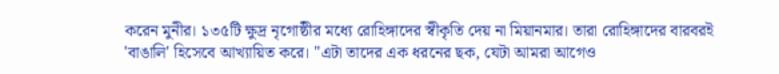করেন মুনীর। ১৩৫টি ক্ষুদ্র নৃগোষ্ঠীর মধ্যে রোহিঙ্গাদের স্বীকৃতি দেয় না মিয়ানমার। তারা রোহিঙ্গাদের বারবরই 'বাঙালি' হিসেবে আখ্যায়িত করে। "এটা তাদের এক ধরনের ছক, যেটা আমরা আগেও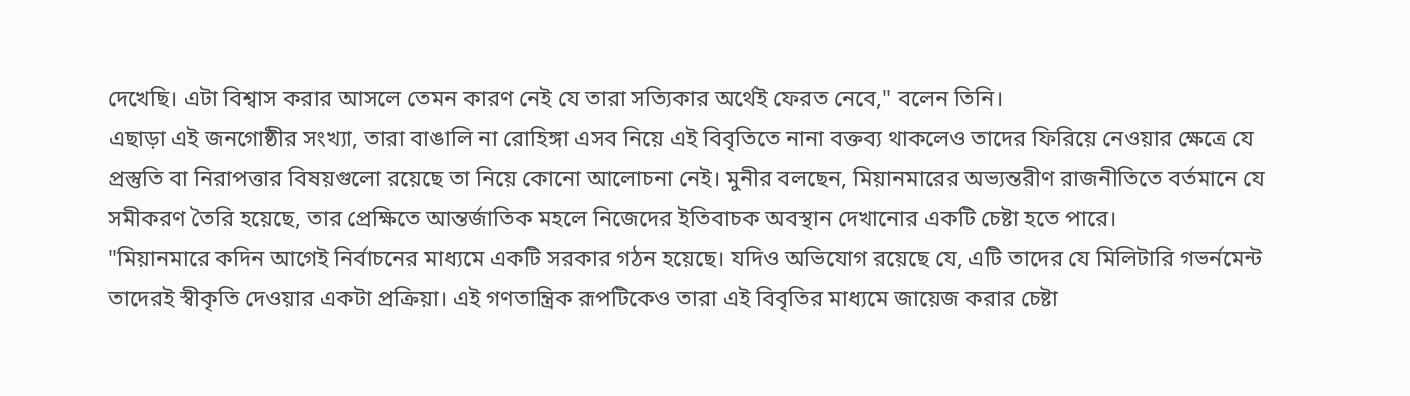দেখেছি। এটা বিশ্বাস করার আসলে তেমন কারণ নেই যে তারা সত্যিকার অর্থেই ফেরত নেবে," বলেন তিনি।
এছাড়া এই জনগোষ্ঠীর সংখ্যা, তারা বাঙালি না রোহিঙ্গা এসব নিয়ে এই বিবৃতিতে নানা বক্তব্য থাকলেও তাদের ফিরিয়ে নেওয়ার ক্ষেত্রে যে প্রস্তুতি বা নিরাপত্তার বিষয়গুলো রয়েছে তা নিয়ে কোনো আলোচনা নেই। মুনীর বলছেন, মিয়ানমারের অভ্যন্তরীণ রাজনীতিতে বর্তমানে যে সমীকরণ তৈরি হয়েছে, তার প্রেক্ষিতে আন্তর্জাতিক মহলে নিজেদের ইতিবাচক অবস্থান দেখানোর একটি চেষ্টা হতে পারে।
"মিয়ানমারে কদিন আগেই নির্বাচনের মাধ্যমে একটি সরকার গঠন হয়েছে। যদিও অভিযোগ রয়েছে যে, এটি তাদের যে মিলিটারি গভর্নমেন্ট তাদেরই স্বীকৃতি দেওয়ার একটা প্রক্রিয়া। এই গণতান্ত্রিক রূপটিকেও তারা এই বিবৃতির মাধ্যমে জায়েজ করার চেষ্টা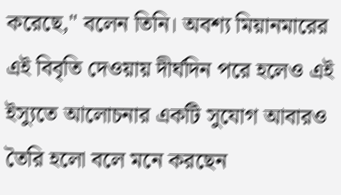করেছে," বলেন তিনি। অবশ্য মিয়ানমারের এই বিবৃতি দেওয়ায় দীর্ঘদিন পরে হলেও এই ইস্যুতে আলোচনার একটি সুযোগ আবারও তৈরি হলো বলে মনে করছেন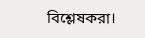বিশ্লেষকরা।